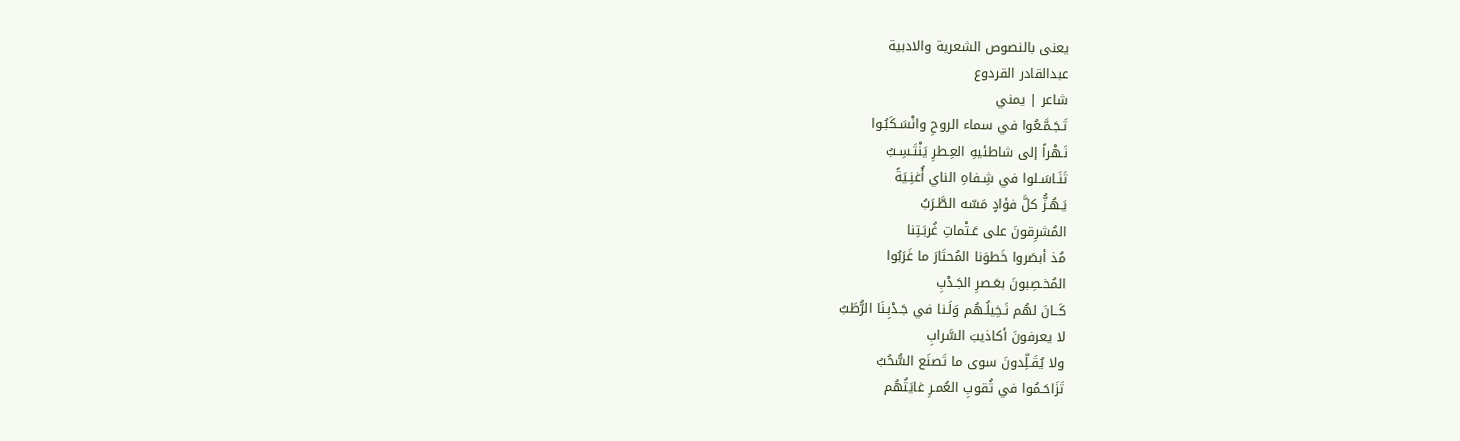يعنى بالنصوص الشعرية والادبية
عبدالقادر القردوع
شاعر | يمني
تَـجَـمَّـعُوا في سماء الروحِ وانْسَـكَبُـوا
نَـهْراً إلى شاطئيهِ العِـطرِ يَنْتَـسِـبُ
تَنَـاسَـلوا في شِـفاهِ الناي أُغنِـيَةً
يَـهُـزُّ كلَّ فؤادٍ مَسّه الطَّـرَبُ
المُشرِقونَ على عَـتْماتِ غُربَـتِنا
مُذ أبصَروا خَطوَنا المُحتَارَ ما غَرَبُوا
المُخـصِبونَ بعَـصرِ الجَـدْبِ
كَــانَ لهُم نَـخِيلُـهُم وَلَـنا في جَـدْبِـنَا الرُّطَبُ
لا يعرفونَ أكاذيبَ السَّرابِ
ولا يُقَـلِّدونَ سوى ما تَصنَع السُّحُبُ
تَزَاحَـمُوا في ثُقوبِ العُمـرِ غايَتُهُم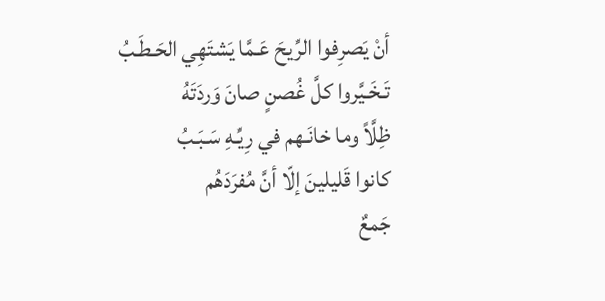أنْ يَصرِفوا الرِّيحَ عَـمَّا يَشتَهِي الحَـطَـبُ
تَـخَـيَّروا كلَّ غُصنٍ صانَ وَردَتَهُ
ظِلَّاً وما خانَـهم في رِيِّـهِ سَـبَـبُ
كانوا قَليلينَ إلّا أنَّ مُفرَدَهُم
جَمعٌ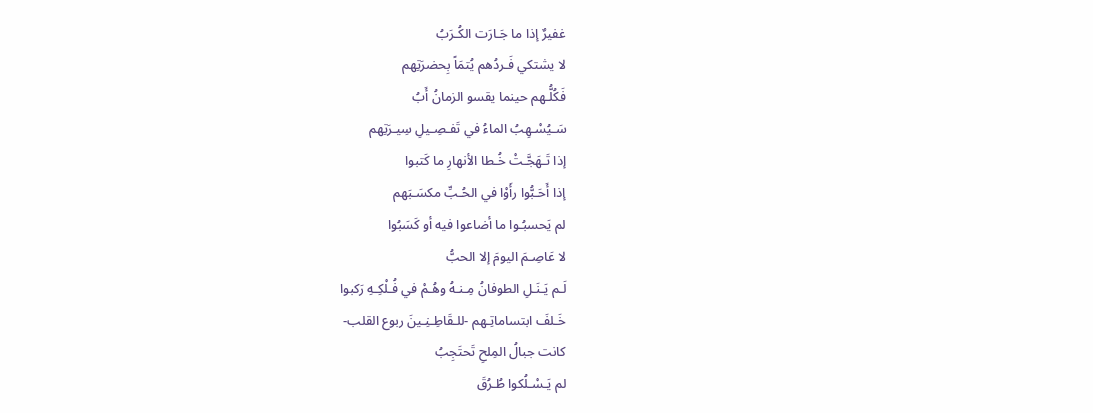غفيرٌ إذا ما جَـارَت الكُـرَبُ
لا يشتكي فَـردُهم يُتمَاً بِحضرَتِهم
فَكُلُّـهم حينما يقسو الزمانُ أَبُ
سَـيُسْـهِبُ الماءُ في تَفـصِـيلِ سِيـرَتِهم
إذا تَـهَجَّـتْ خُـطا الأنهارِ ما كَتبوا
إذا أَحَـبُّوا رأَوْا في الحُـبِّ مكسَـبَهم
لم يَحسبُـوا ما أضاعوا فيه أو كَسَبُوا
لا عَاصِـمَ اليومَ إلا الحبُّ
لَـم يَـنَـلِ الطوفانُ مِـنـهُ وهُـمْ في فُـلْكِـهِ رَكبوا
خَـلفَ ابتساماتِـهم -للـقَاطِـنِـينَ ربوع القلب-
كانت جبالُ المِلحِ تَحتَجِبُ
لم يَـسْـلُكوا طُـرُقَ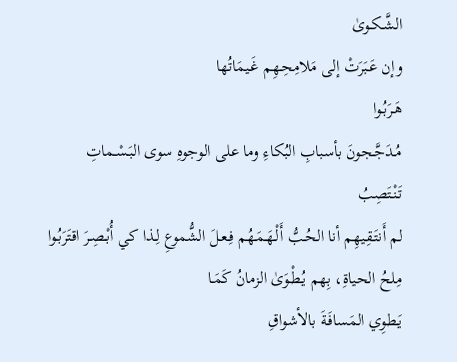الشَّـكـوىٰ
وإن عَـبَرَتْ إلى مَلامِحِـهِم غَـيمَاتُها
هَـرَبُـوا
مُـدَجَّـجونَ بأسبابِ البُكاءِ وما على الوجوهِ سوى البَـسْـماتِ تَنْـتَصِبُ
لم أَنتَـقِـيهِم أنا الحُـبُّ أَلْـهَـمَـهُم فِـعـلَ الشُّموعِ لِـذا كي أُبْـصِـرَ اقتَرَبُـوا
مِلحُ الحياةِ، بِهم يُـطْـوَىٰ الزمانُ كَمَـا
يَـطوِي المَسافَـةَ بالأشواقِ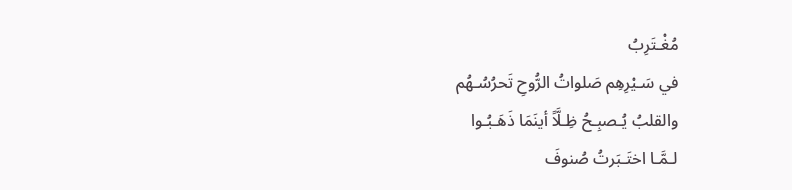مُغْـتَرِبُ
في سَـيْرِهِم صَلواتُ الرُّوحِ تَحرُسُـهُم
والقلبُ يُـصبِـحُ ظِـلَّاً أينَمَا ذَهَـبُـوا
لـمَّـا اختَـبَرتُ صُنوفَ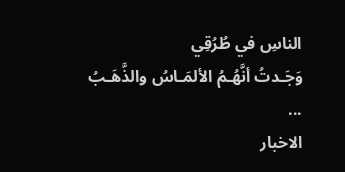الناسِ في طُرُقِي
وَجَـدتُ أنَّهُـمُ الألمَـاسُ والذَّهَـبُ
...
الاخبار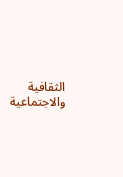الثقافية والاجتماعية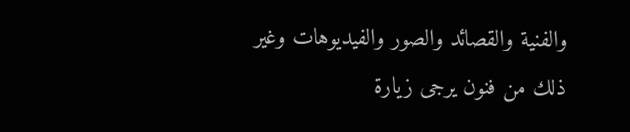والفنية والقصائد والصور والفيديوهات وغير ذلك من فنون يرجى زيارة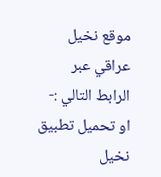موقع نخيل عراقي عبر الرابط التالي :-
او تحميل تطبيق نخيل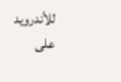للأندرويد على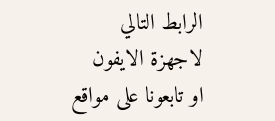الرابط التالي
لاجهزة الايفون
او تابعونا على مواقع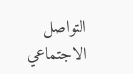التواصل الاجتماعي